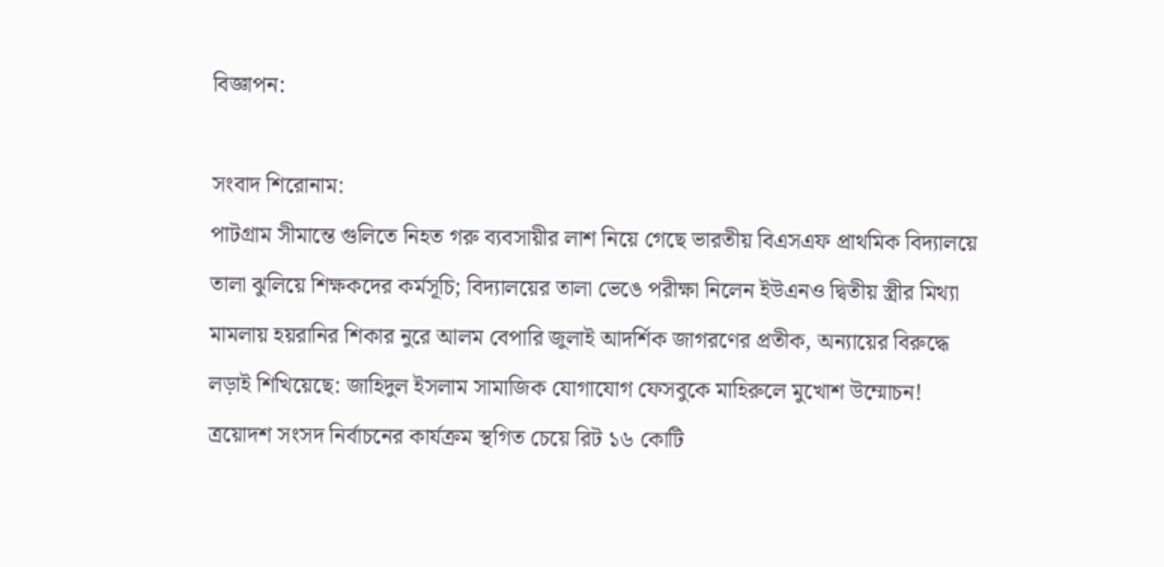বিজ্ঞাপন:

সংবাদ শিরোনাম:
পাটগ্রাম সীমান্তে গুলিতে নিহত গরু ব্যবসায়ীর লাশ নিয়ে গেছে ভারতীয় বিএসএফ প্রাথমিক বিদ্যালয়ে তালা ঝুলিয়ে শিক্ষকদের কর্মসূচি; বিদ্যালয়ের তালা ভেঙে পরীক্ষা নিলেন ইউএনও দ্বিতীয় স্ত্রীর মিথ্যা মামলায় হয়রানির শিকার নুরে আলম বেপারি জুলাই আদর্শিক জাগরণের প্রতীক, অন্যায়ের বিরুদ্ধে লড়াই শিখিয়েছে: জাহিদুল ইসলাম সামাজিক যোগাযোগ ফেসবুকে মাহিরুলে মুখোশ উম্মোচন! ত্রয়োদশ সংসদ নির্বাচনের কার্যক্রম স্থগিত চেয়ে রিট ১৬ কোটি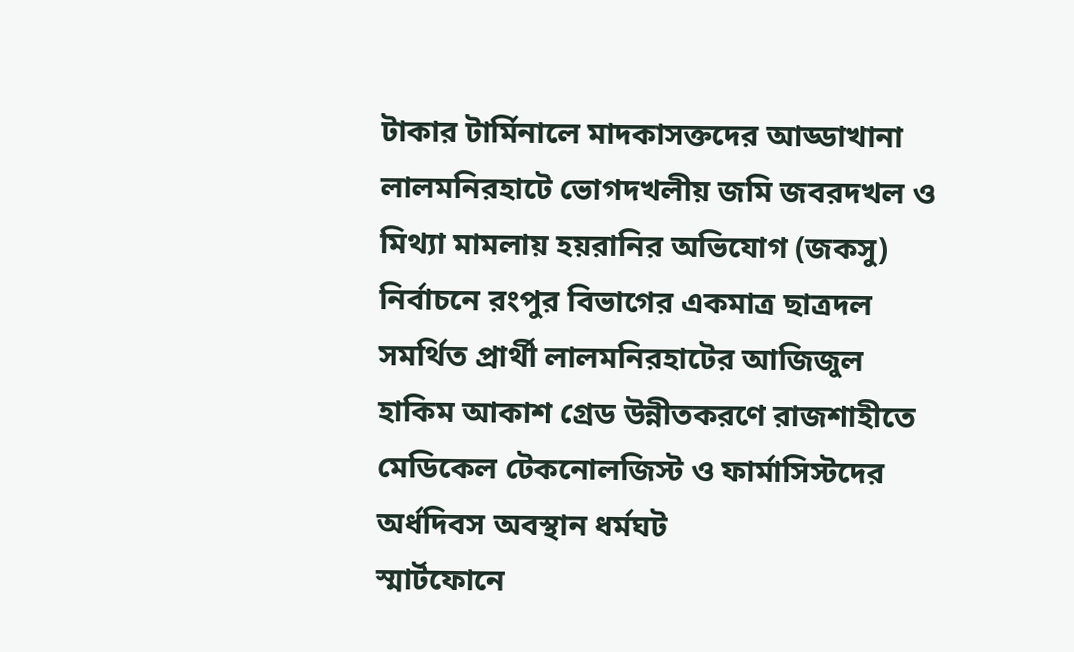টাকার টার্মিনালে মাদকাসক্তদের আড্ডাখানা লালমনিরহাটে ভোগদখলীয় জমি জবরদখল ও মিথ্যা মামলায় হয়রানির অভিযোগ (জকসু) নির্বাচনে রংপুর বিভাগের একমাত্র ছাত্রদল সমর্থিত প্রার্থী লালমনিরহাটের আজিজুল হাকিম আকাশ গ্রেড উন্নীতকরণে রাজশাহীতে মেডিকেল টেকনোলজিস্ট ও ফার্মাসিস্টদের অর্ধদিবস অবস্থান ধর্মঘট
স্মার্টফোনে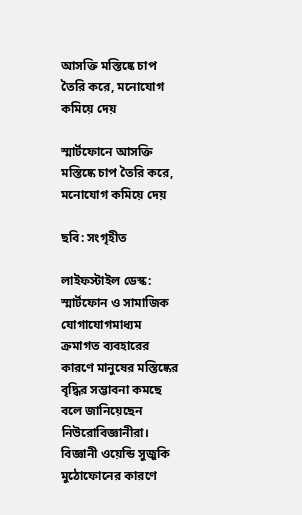আসক্তি মস্তিষ্কে চাপ তৈরি করে, মনোযোগ কমিয়ে দেয়

স্মার্টফোনে আসক্তি মস্তিষ্কে চাপ তৈরি করে, মনোযোগ কমিয়ে দেয়

ছবি: সংগৃহীত

লাইফস্টাইল ডেস্ক: স্মার্টফোন ও সামাজিক যোগাযোগমাধ্যম ক্রমাগত ব্যবহারের কারণে মানুষের মস্তিষ্কের বৃদ্ধির সম্ভাবনা কমছে বলে জানিয়েছেন নিউরোবিজ্ঞানীরা। বিজ্ঞানী ওয়েন্ডি সুজুকি মুঠোফোনের কারণে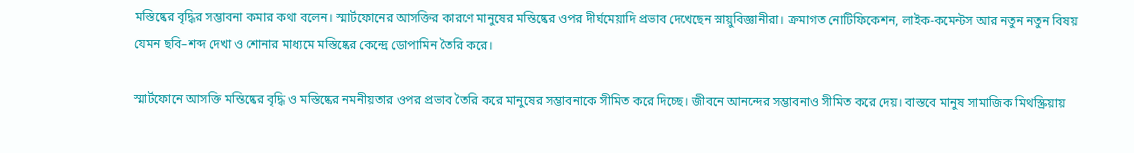মস্তিষ্কের বৃদ্ধির সম্ভাবনা কমার কথা বলেন। স্মার্টফোনের আসক্তির কারণে মানুষের মস্তিষ্কের ওপর দীর্ঘমেয়াদি প্রভাব দেখেছেন স্নায়ুবিজ্ঞানীরা। ক্রমাগত নোটিফিকেশন, লাইক-কমেন্টস আর নতুন নতুন বিষয় যেমন ছবি–শব্দ দেখা ও শোনার মাধ্যমে মস্তিষ্কের কেন্দ্রে ডোপামিন তৈরি করে।

স্মার্টফোনে আসক্তি মস্তিষ্কের বৃদ্ধি ও মস্তিষ্কের নমনীয়তার ওপর প্রভাব তৈরি করে মানুষের সম্ভাবনাকে সীমিত করে দিচ্ছে। জীবনে আনন্দের সম্ভাবনাও সীমিত করে দেয়। বাস্তবে মানুষ সামাজিক মিথস্ক্রিয়ায়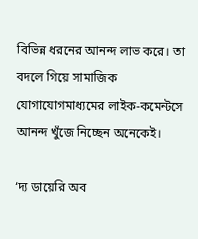বিভিন্ন ধরনের আনন্দ লাভ করে। তা বদলে গিয়ে সামাজিক যোগাযোগমাধ্যমের লাইক-কমেন্টসে আনন্দ খুঁজে নিচ্ছেন অনেকেই।

‘দ্য ডায়েরি অব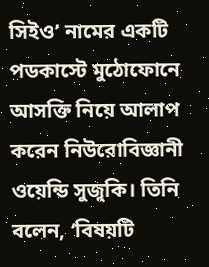সিইও’ নামের একটি পডকাস্টে মুঠোফোনে আসক্তি নিয়ে আলাপ করেন নিউরোবিজ্ঞানী ওয়েন্ডি সুজুকি। তিনি বলেন, ‘বিষয়টি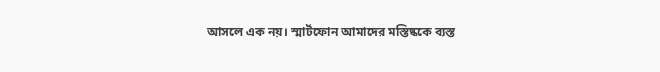আসলে এক নয়। স্মার্টফোন আমাদের মস্তিষ্ককে ব্যস্ত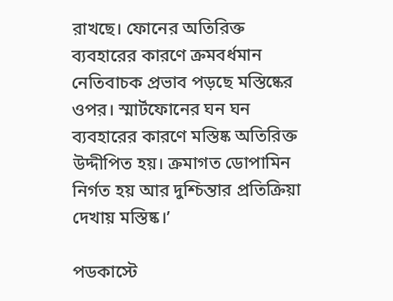রাখছে। ফোনের অতিরিক্ত ব্যবহারের কারণে ক্রমবর্ধমান নেতিবাচক প্রভাব পড়ছে মস্তিষ্কের ওপর। স্মার্টফোনের ঘন ঘন ব্যবহারের কারণে মস্তিষ্ক অতিরিক্ত উদ্দীপিত হয়। ক্রমাগত ডোপামিন নির্গত হয় আর দুশ্চিন্তার প্রতিক্রিয়া দেখায় মস্তিষ্ক।’

পডকাস্টে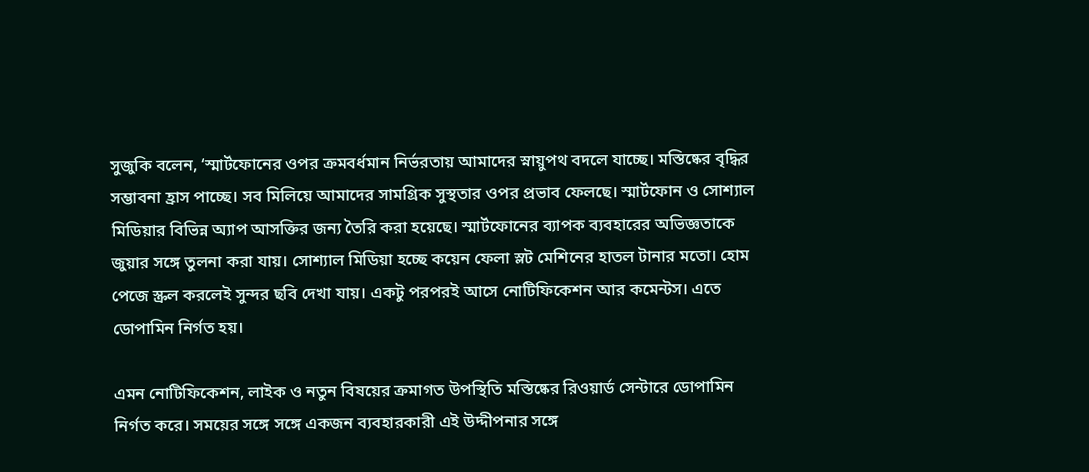সুজুকি বলেন, ‘স্মার্টফোনের ওপর ক্রমবর্ধমান নির্ভরতায় আমাদের স্নায়ুপথ বদলে যাচ্ছে। মস্তিষ্কের বৃদ্ধির সম্ভাবনা হ্রাস পাচ্ছে। সব মিলিয়ে আমাদের সামগ্রিক সুস্থতার ওপর প্রভাব ফেলছে। স্মার্টফোন ও সোশ্যাল মিডিয়ার বিভিন্ন অ্যাপ আসক্তির জন্য তৈরি করা হয়েছে। স্মার্টফোনের ব্যাপক ব্যবহারের অভিজ্ঞতাকে জুয়ার সঙ্গে তুলনা করা যায়। সোশ্যাল মিডিয়া হচ্ছে কয়েন ফেলা স্লট মেশিনের হাতল টানার মতো। হোম পেজে স্ক্রল করলেই সুন্দর ছবি দেখা যায়। একটু পরপরই আসে নোটিফিকেশন আর কমেন্টস। এতে ডোপামিন নির্গত হয়।

এমন নোটিফিকেশন, লাইক ও নতুন বিষয়ের ক্রমাগত উপস্থিতি মস্তিষ্কের রিওয়ার্ড সেন্টারে ডোপামিন নির্গত করে। সময়ের সঙ্গে সঙ্গে একজন ব্যবহারকারী এই উদ্দীপনার সঙ্গে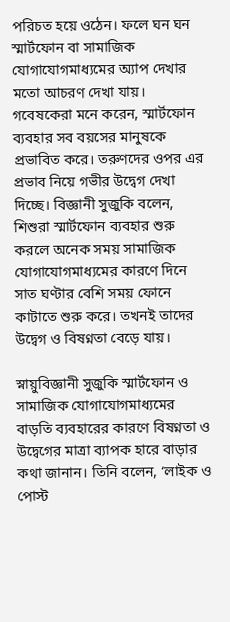পরিচত হয়ে ওঠেন। ফলে ঘন ঘন স্মার্টফোন বা সামাজিক যোগাযোগমাধ্যমের অ্যাপ দেখার মতো আচরণ দেখা যায়। গবেষকেরা মনে করেন, স্মার্টফোন ব্যবহার সব বয়সের মানুষকে প্রভাবিত করে। তরুণদের ওপর এর প্রভাব নিয়ে গভীর উদ্বেগ দেখা দিচ্ছে। বিজ্ঞানী সুজুকি বলেন, শিশুরা স্মার্টফোন ব্যবহার শুরু করলে অনেক সময় সামাজিক যোগাযোগমাধ্যমের কারণে দিনে সাত ঘণ্টার বেশি সময় ফোনে কাটাতে শুরু করে। তখনই তাদের উদ্বেগ ও বিষণ্নতা বেড়ে যায়।

স্নায়ুবিজ্ঞানী সুজুকি স্মার্টফোন ও সামাজিক যোগাযোগমাধ্যমের বাড়তি ব্যবহারের কারণে বিষণ্নতা ও উদ্বেগের মাত্রা ব্যাপক হারে বাড়ার কথা জানান। তিনি বলেন, ‘লাইক ও পোস্ট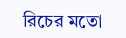রিচের মতো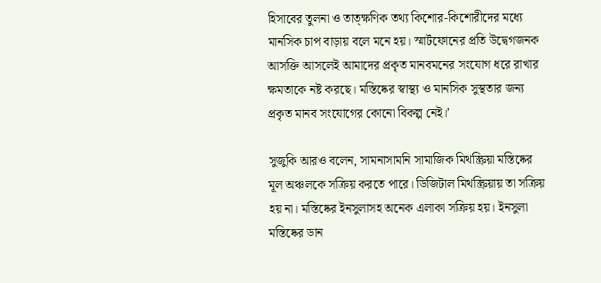হিসাবের তুলনা ও তাত্ক্ষণিক তথ্য কিশোর-কিশোরীদের মধ্যে মানসিক চাপ বাড়ায় বলে মনে হয়। স্মার্টফোনের প্রতি উদ্বেগজনক আসক্তি আসলেই আমাদের প্রকৃত মানবমনের সংযোগ ধরে রাখার ক্ষমতাকে নষ্ট করছে। মস্তিষ্কের স্বাস্থ্য ও মানসিক সুস্থতার জন্য প্রকৃত মানব সংযোগের কোনো বিকল্প নেই।’

সুজুকি আরও বলেন, সামনাসামনি সামাজিক মিথস্ক্রিয়া মস্তিষ্কের মূল অঞ্চলকে সক্রিয় করতে পারে। ডিজিটাল মিথস্ক্রিয়ায় তা সক্রিয় হয় না। মস্তিষ্কের ইনসুলাসহ অনেক এলাকা সক্রিয় হয়। ইনসুলা মস্তিষ্কের ডান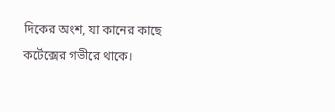দিকের অংশ, যা কানের কাছে কর্টেক্সের গভীরে থাকে।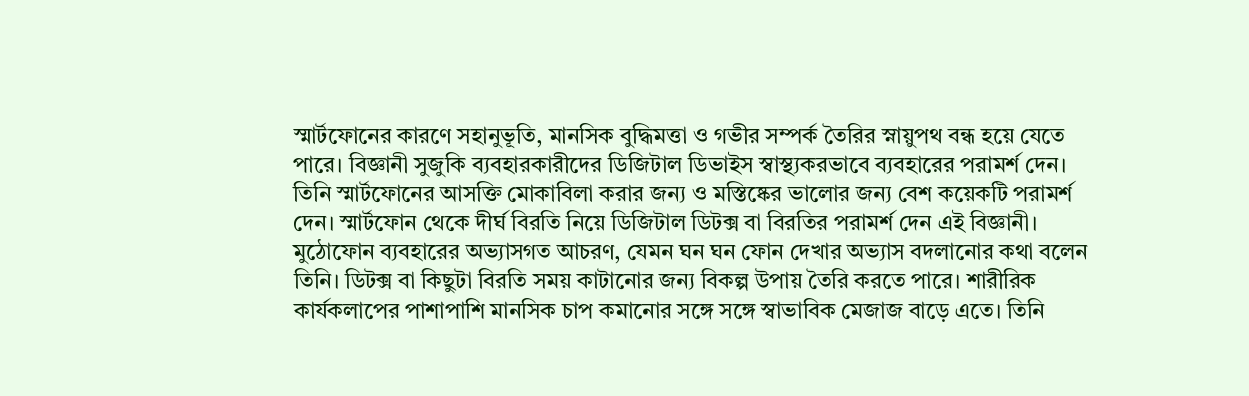স্মার্টফোনের কারণে সহানুভূতি, মানসিক বুদ্ধিমত্তা ও গভীর সম্পর্ক তৈরির স্নায়ুপথ বন্ধ হয়ে যেতে পারে। বিজ্ঞানী সুজুকি ব্যবহারকারীদের ডিজিটাল ডিভাইস স্বাস্থ্যকরভাবে ব্যবহারের পরামর্শ দেন। তিনি স্মার্টফোনের আসক্তি মোকাবিলা করার জন্য ও মস্তিষ্কের ভালোর জন্য বেশ কয়েকটি পরামর্শ দেন। স্মার্টফোন থেকে দীর্ঘ বিরতি নিয়ে ডিজিটাল ডিটক্স বা বিরতির পরামর্শ দেন এই বিজ্ঞানী। মুঠোফোন ব্যবহারের অভ্যাসগত আচরণ, যেমন ঘন ঘন ফোন দেখার অভ্যাস বদলানোর কথা বলেন তিনি। ডিটক্স বা কিছুটা বিরতি সময় কাটানোর জন্য বিকল্প উপায় তৈরি করতে পারে। শারীরিক কার্যকলাপের পাশাপাশি মানসিক চাপ কমানোর সঙ্গে সঙ্গে স্বাভাবিক মেজাজ বাড়ে এতে। তিনি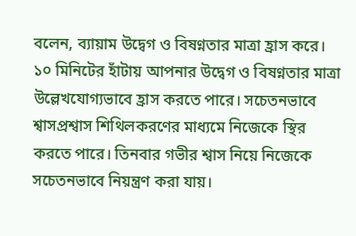বলেন, ব্যায়াম উদ্বেগ ও বিষণ্নতার মাত্রা হ্রাস করে। ১০ মিনিটের হাঁটায় আপনার উদ্বেগ ও বিষণ্নতার মাত্রা উল্লেখযোগ্যভাবে হ্রাস করতে পারে। সচেতনভাবে শ্বাসপ্রশ্বাস শিথিলকরণের মাধ্যমে নিজেকে স্থির করতে পারে। তিনবার গভীর শ্বাস নিয়ে নিজেকে সচেতনভাবে নিয়ন্ত্রণ করা যায়।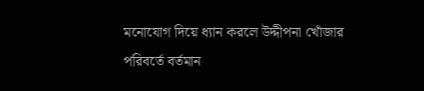মনোযোগ দিয়ে ধ্যান করলে উদ্দীপনা খোঁজার পরিবর্তে বর্তমান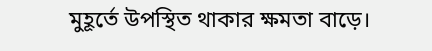মুহূর্তে উপস্থিত থাকার ক্ষমতা বাড়ে।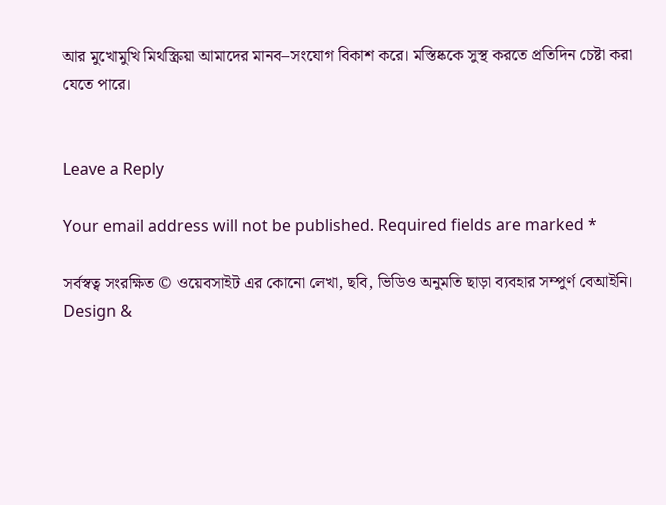আর মুখোমুখি মিথস্ক্রিয়া আমাদের মানব–সংযোগ বিকাশ করে। মস্তিষ্ককে সুস্থ করতে প্রতিদিন চেষ্টা করা যেতে পারে।


Leave a Reply

Your email address will not be published. Required fields are marked *

সর্বস্বত্ব সংরক্ষিত © ওয়েবসাইট এর কোনো লেখা, ছবি, ভিডিও অনুমতি ছাড়া ব্যবহার সম্পুর্ণ বেআইনি।
Design &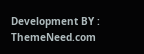Development BY : ThemeNeed.com